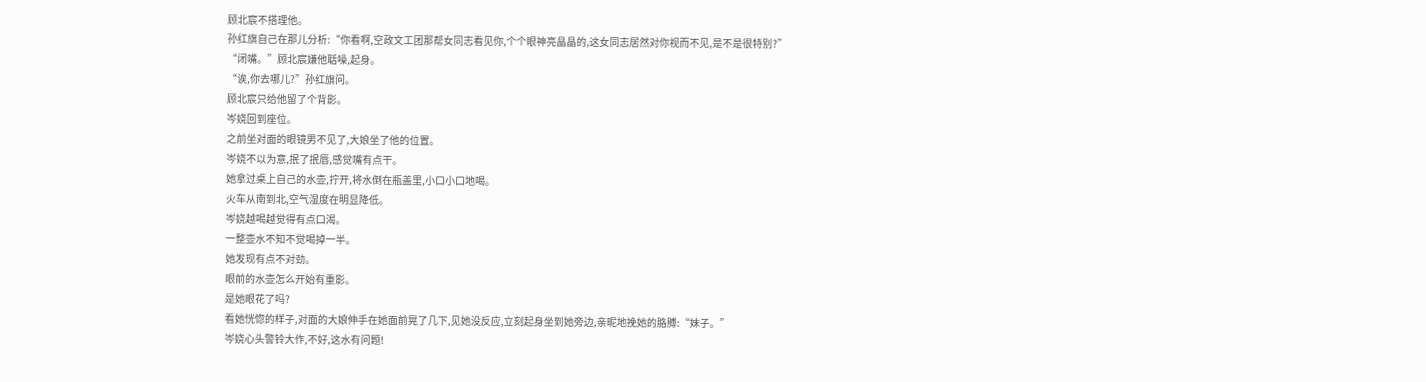顾北宸不搭理他。
孙红旗自己在那儿分析:“你看啊,空政文工团那帮女同志看见你,个个眼神亮晶晶的,这女同志居然对你视而不见,是不是很特别?”
“闭嘴。”顾北宸嫌他聒噪,起身。
“诶,你去哪儿?”孙红旗问。
顾北宸只给他留了个背影。
岑娆回到座位。
之前坐对面的眼镜男不见了,大娘坐了他的位置。
岑娆不以为意,抿了抿唇,感觉嘴有点干。
她拿过桌上自己的水壶,拧开,将水倒在瓶盖里,小口小口地喝。
火车从南到北,空气湿度在明显降低。
岑娆越喝越觉得有点口渴。
一整壶水不知不觉喝掉一半。
她发现有点不对劲。
眼前的水壶怎么开始有重影。
是她眼花了吗?
看她恍惚的样子,对面的大娘伸手在她面前晃了几下,见她没反应,立刻起身坐到她旁边,亲昵地挽她的胳膊:“妹子。”
岑娆心头警铃大作,不好,这水有问题!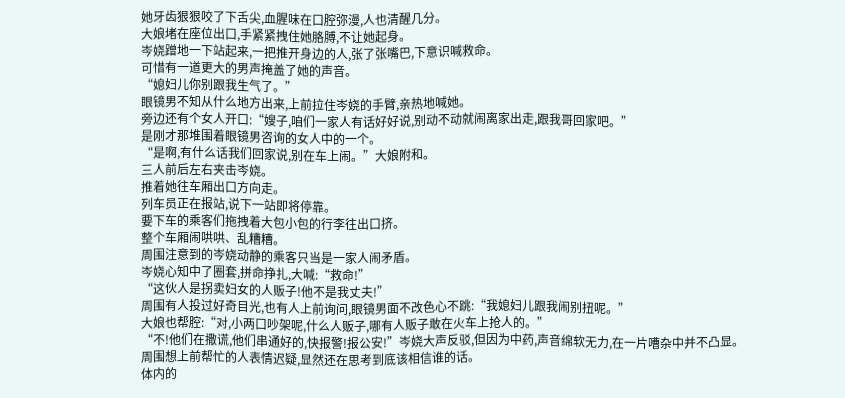她牙齿狠狠咬了下舌尖,血腥味在口腔弥漫,人也清醒几分。
大娘堵在座位出口,手紧紧拽住她胳膊,不让她起身。
岑娆蹭地一下站起来,一把推开身边的人,张了张嘴巴,下意识喊救命。
可惜有一道更大的男声掩盖了她的声音。
“媳妇儿你别跟我生气了。”
眼镜男不知从什么地方出来,上前拉住岑娆的手臂,亲热地喊她。
旁边还有个女人开口:“嫂子,咱们一家人有话好好说,别动不动就闹离家出走,跟我哥回家吧。”
是刚才那堆围着眼镜男咨询的女人中的一个。
“是啊,有什么话我们回家说,别在车上闹。”大娘附和。
三人前后左右夹击岑娆。
推着她往车厢出口方向走。
列车员正在报站,说下一站即将停靠。
要下车的乘客们拖拽着大包小包的行李往出口挤。
整个车厢闹哄哄、乱糟糟。
周围注意到的岑娆动静的乘客只当是一家人闹矛盾。
岑娆心知中了圈套,拼命挣扎,大喊:“救命!”
“这伙人是拐卖妇女的人贩子!他不是我丈夫!”
周围有人投过好奇目光,也有人上前询问,眼镜男面不改色心不跳:“我媳妇儿跟我闹别扭呢。”
大娘也帮腔:“对,小两口吵架呢,什么人贩子,哪有人贩子敢在火车上抢人的。”
“不!他们在撒谎,他们串通好的,快报警!报公安!”岑娆大声反驳,但因为中药,声音绵软无力,在一片嘈杂中并不凸显。
周围想上前帮忙的人表情迟疑,显然还在思考到底该相信谁的话。
体内的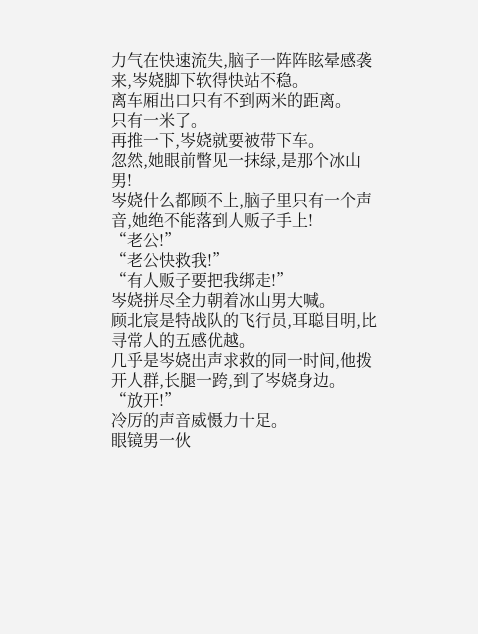力气在快速流失,脑子一阵阵眩晕感袭来,岑娆脚下软得快站不稳。
离车厢出口只有不到两米的距离。
只有一米了。
再推一下,岑娆就要被带下车。
忽然,她眼前瞥见一抹绿,是那个冰山男!
岑娆什么都顾不上,脑子里只有一个声音,她绝不能落到人贩子手上!
“老公!”
“老公快救我!”
“有人贩子要把我绑走!”
岑娆拼尽全力朝着冰山男大喊。
顾北宸是特战队的飞行员,耳聪目明,比寻常人的五感优越。
几乎是岑娆出声求救的同一时间,他拨开人群,长腿一跨,到了岑娆身边。
“放开!”
冷厉的声音威慑力十足。
眼镜男一伙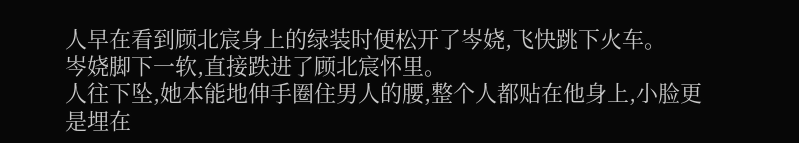人早在看到顾北宸身上的绿装时便松开了岑娆,飞快跳下火车。
岑娆脚下一软,直接跌进了顾北宸怀里。
人往下坠,她本能地伸手圈住男人的腰,整个人都贴在他身上,小脸更是埋在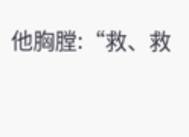他胸膛:“救、救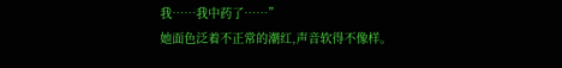我……我中药了……”
她面色泛着不正常的潮红,声音软得不像样。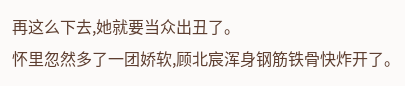再这么下去,她就要当众出丑了。
怀里忽然多了一团娇软,顾北宸浑身钢筋铁骨快炸开了。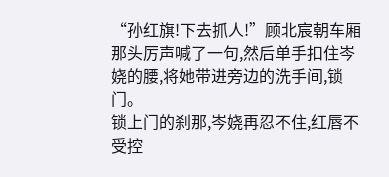“孙红旗!下去抓人!”顾北宸朝车厢那头厉声喊了一句,然后单手扣住岑娆的腰,将她带进旁边的洗手间,锁门。
锁上门的刹那,岑娆再忍不住,红唇不受控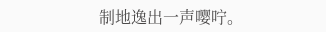制地逸出一声嘤咛。